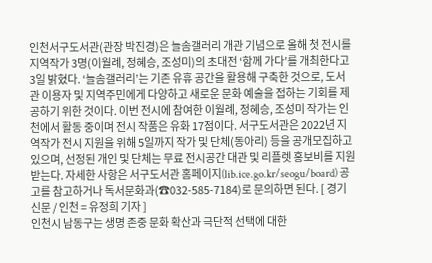인천서구도서관(관장 박진경)은 늘솜갤러리 개관 기념으로 올해 첫 전시를 지역작가 3명(이월례, 정혜승, 조성미)의 초대전 ‘함께 가다’를 개최한다고 3일 밝혔다. ‘늘솜갤러리’는 기존 유휴 공간을 활용해 구축한 것으로, 도서관 이용자 및 지역주민에게 다양하고 새로운 문화 예술을 접하는 기회를 제공하기 위한 것이다. 이번 전시에 참여한 이월례, 정혜승, 조성미 작가는 인천에서 활동 중이며 전시 작품은 유화 17점이다. 서구도서관은 2022년 지역작가 전시 지원을 위해 5일까지 작가 및 단체(동아리) 등을 공개모집하고 있으며, 선정된 개인 및 단체는 무료 전시공간 대관 및 리플렛 홍보비를 지원받는다. 자세한 사항은 서구도서관 홈페이지(lib.ice.go.kr/seogu/board) 공고를 참고하거나 독서문화과(☎032-585-7184)로 문의하면 된다. [ 경기신문 / 인천 = 유정희 기자 ]
인천시 남동구는 생명 존중 문화 확산과 극단적 선택에 대한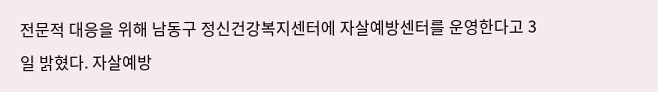전문적 대응을 위해 남동구 정신건강복지센터에 자살예방센터를 운영한다고 3일 밝혔다. 자살예방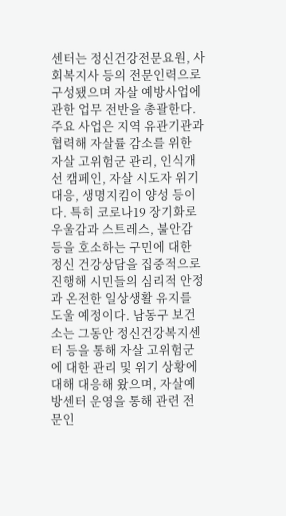센터는 정신건강전문요원, 사회복지사 등의 전문인력으로 구성됐으며 자살 예방사업에 관한 업무 전반을 총괄한다. 주요 사업은 지역 유관기관과 협력해 자살률 감소를 위한 자살 고위험군 관리, 인식개선 캠페인, 자살 시도자 위기 대응, 생명지킴이 양성 등이다. 특히 코로나19 장기화로 우울감과 스트레스, 불안감 등을 호소하는 구민에 대한 정신 건강상담을 집중적으로 진행해 시민들의 심리적 안정과 온전한 일상생활 유지를 도울 예정이다. 남동구 보건소는 그동안 정신건강복지센터 등을 통해 자살 고위험군에 대한 관리 및 위기 상황에 대해 대응해 왔으며, 자살예방센터 운영을 통해 관련 전문인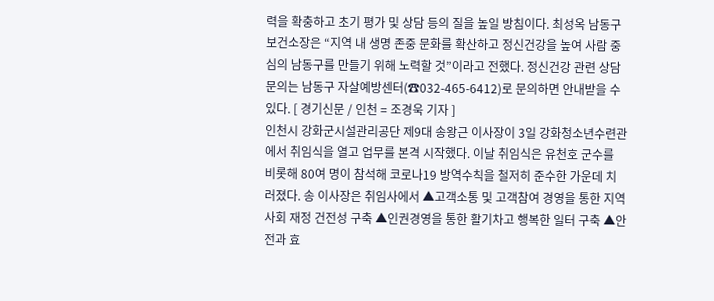력을 확충하고 초기 평가 및 상담 등의 질을 높일 방침이다. 최성옥 남동구보건소장은 “지역 내 생명 존중 문화를 확산하고 정신건강을 높여 사람 중심의 남동구를 만들기 위해 노력할 것”이라고 전했다. 정신건강 관련 상담 문의는 남동구 자살예방센터(☎032-465-6412)로 문의하면 안내받을 수 있다. [ 경기신문 / 인천 = 조경욱 기자 ]
인천시 강화군시설관리공단 제9대 송왕근 이사장이 3일 강화청소년수련관에서 취임식을 열고 업무를 본격 시작했다. 이날 취임식은 유천호 군수를 비롯해 80여 명이 참석해 코로나19 방역수칙을 철저히 준수한 가운데 치러졌다. 송 이사장은 취임사에서 ▲고객소통 및 고객참여 경영을 통한 지역사회 재정 건전성 구축 ▲인권경영을 통한 활기차고 행복한 일터 구축 ▲안전과 효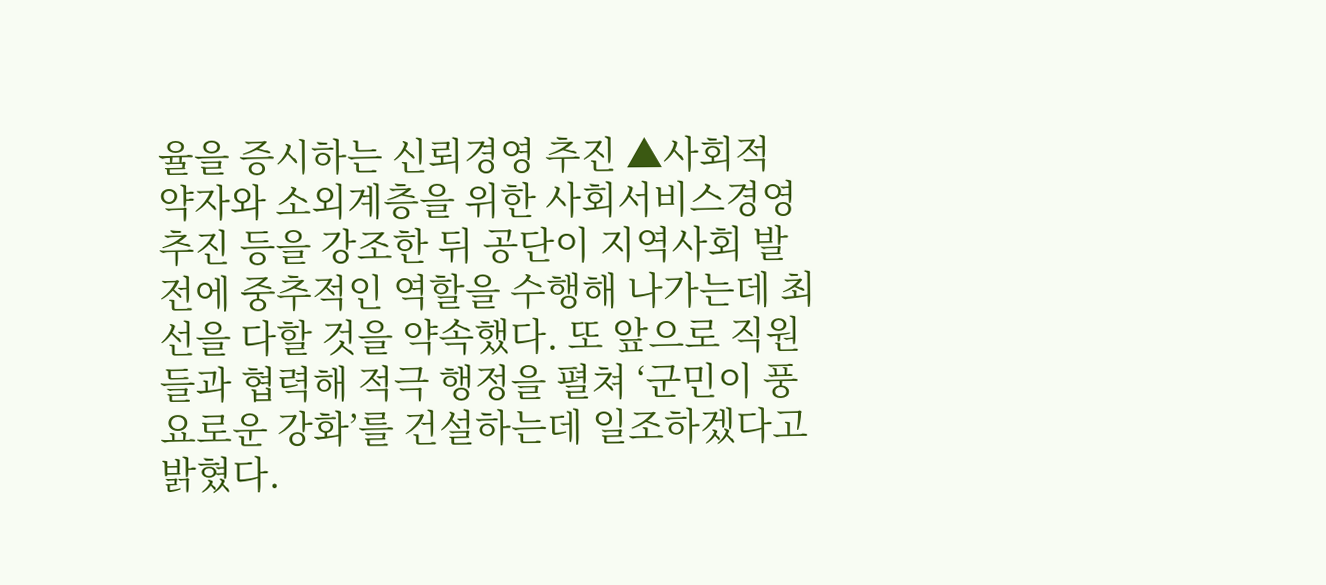율을 증시하는 신뢰경영 추진 ▲사회적 약자와 소외계층을 위한 사회서비스경영 추진 등을 강조한 뒤 공단이 지역사회 발전에 중추적인 역할을 수행해 나가는데 최선을 다할 것을 약속했다. 또 앞으로 직원들과 협력해 적극 행정을 펼쳐 ‘군민이 풍요로운 강화’를 건설하는데 일조하겠다고 밝혔다.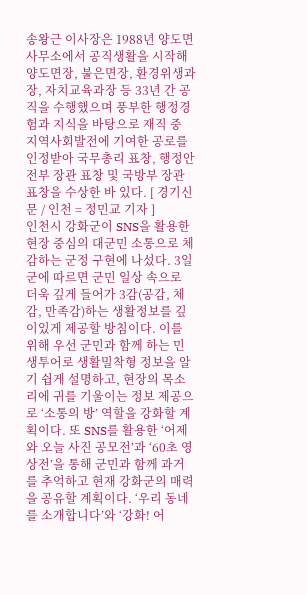송왕근 이사장은 1988년 양도면사무소에서 공직생활을 시작해 양도면장, 불은면장, 환경위생과장, 자치교육과장 등 33년 간 공직을 수행했으며 풍부한 행정경험과 지식을 바탕으로 재직 중 지역사회발전에 기여한 공로를 인정받아 국무총리 표창, 행정안전부 장관 표창 및 국방부 장관 표창을 수상한 바 있다. [ 경기신문 / 인천 = 정민교 기자 ]
인천시 강화군이 SNS을 활용한 현장 중심의 대군민 소통으로 체감하는 군정 구현에 나섰다. 3일 군에 따르면 군민 일상 속으로 더욱 깊게 들어가 3감(공감, 체감, 만족감)하는 생활정보를 깊이있게 제공할 방침이다. 이를 위해 우선 군민과 함께 하는 민생투어로 생활밀착형 정보을 알기 쉽게 설명하고, 현장의 목소리에 귀를 기울이는 정보 제공으로 ‘소통의 방’ 역할을 강화할 계획이다. 또 SNS를 활용한 ‘어제와 오늘 사진 공모전’과 ‘60초 영상전’을 통해 군민과 함께 과거를 추억하고 현재 강화군의 매력을 공유할 계획이다. ‘우리 동네를 소개합니다’와 ‘강화! 어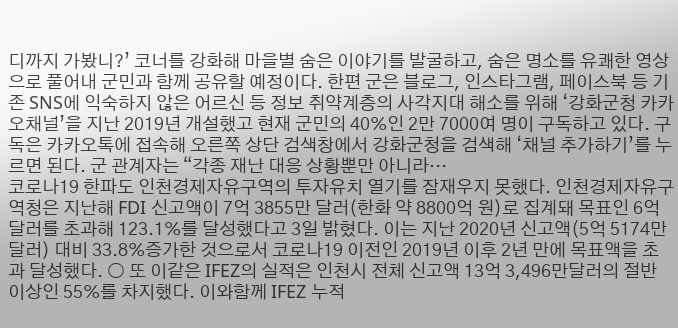디까지 가봤니?’ 코너를 강화해 마을별 숨은 이야기를 발굴하고, 숨은 명소를 유쾌한 영상으로 풀어내 군민과 함께 공유할 예정이다. 한편 군은 블로그, 인스타그램, 페이스북 등 기존 SNS에 익숙하지 않은 어르신 등 정보 취약계층의 사각지대 해소를 위해 ‘강화군청 카카오채널’을 지난 2019년 개설했고 현재 군민의 40%인 2만 7000여 명이 구독하고 있다. 구독은 카카오톡에 접속해 오른쪽 상단 검색창에서 강화군청을 검색해 ‘채널 추가하기’를 누르면 된다. 군 관계자는 “각종 재난 대응 상황뿐만 아니라…
코로나19 한파도 인천경제자유구역의 투자유치 열기를 잠재우지 못했다. 인천경제자유구역청은 지난해 FDI 신고액이 7억 3855만 달러(한화 약 8800억 원)로 집계돼 목표인 6억 달러를 초과해 123.1%를 달성했다고 3일 밝혔다. 이는 지난 2020년 신고액(5억 5174만달러) 대비 33.8%증가한 것으로서 코로나19 이전인 2019년 이후 2년 만에 목표액을 초과 달성했다. ○ 또 이같은 IFEZ의 실적은 인천시 전체 신고액 13억 3,496만달러의 절반 이상인 55%를 차지했다. 이와함께 IFEZ 누적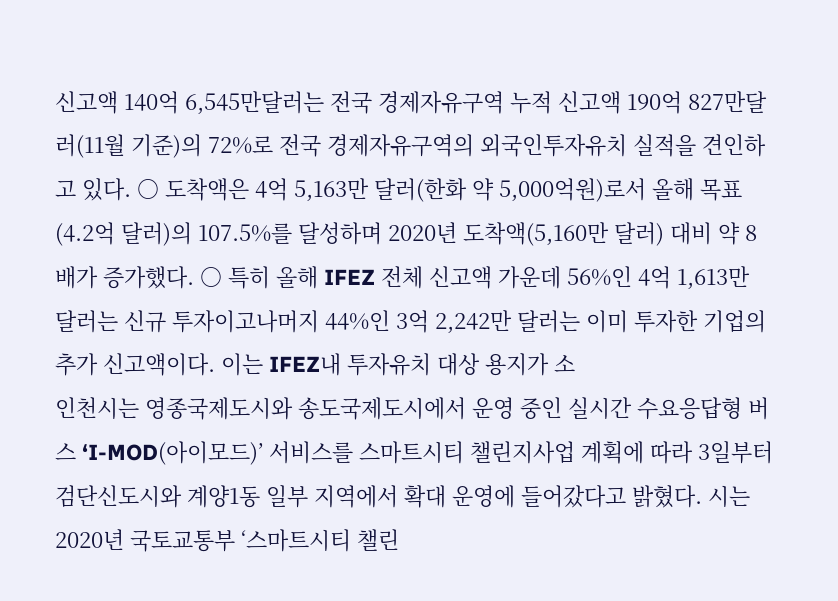신고액 140억 6,545만달러는 전국 경제자유구역 누적 신고액 190억 827만달러(11월 기준)의 72%로 전국 경제자유구역의 외국인투자유치 실적을 견인하고 있다. ○ 도착액은 4억 5,163만 달러(한화 약 5,000억원)로서 올해 목표(4.2억 달러)의 107.5%를 달성하며 2020년 도착액(5,160만 달러) 대비 약 8배가 증가했다. ○ 특히 올해 IFEZ 전체 신고액 가운데 56%인 4억 1,613만 달러는 신규 투자이고나머지 44%인 3억 2,242만 달러는 이미 투자한 기업의 추가 신고액이다. 이는 IFEZ내 투자유치 대상 용지가 소
인천시는 영종국제도시와 송도국제도시에서 운영 중인 실시간 수요응답형 버스 ‘I-MOD(아이모드)’ 서비스를 스마트시티 챌린지사업 계획에 따라 3일부터 검단신도시와 계양1동 일부 지역에서 확대 운영에 들어갔다고 밝혔다. 시는 2020년 국토교통부 ‘스마트시티 챌린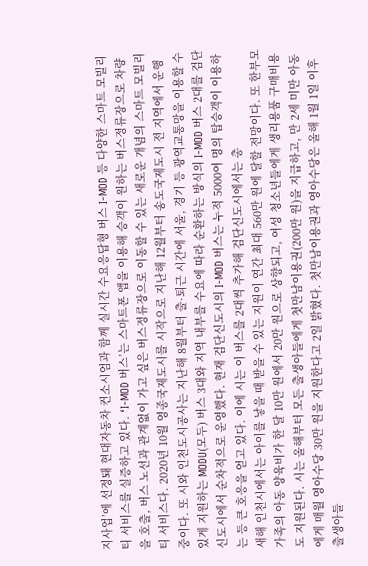지사업’에 선정돼 현대자동차 컨소시엄과 함께 실시간 수요응답형 버스 I-MOD 등 다양한 스마트 모빌리티 서비스를 실증하고 있다. ‘I-MOD 버스’는 스마트폰 앱을 이용해 승객이 원하는 버스정류장으로 차량을 호출, 버스 노선과 관계없이 가고 싶은 버스정류장으로 이동할 수 있는 새로운 개념의 스마트 모빌리티 서비스다. 2020년 10월 영종국제도시를 시작으로 지난해 12월부터 송도국제도시 전 지역에서 운행 중이다. 또 시와 인천도시공사는 지난해 8월부터 출·퇴근 시간에 서울, 경기 등 광역교통망을 이용할 수 있게 지원하는 MODU(모두) 버스 3대와 지역 내부를 수요에 따라 순환하는 방식의 I-MOD 버스 2대를 검단신도시에서 순차적으로 운영했다. 현재 검단신도시의 I-MOD 버스는 누적 5000여 명의 탑승객이 이용하는 등 큰 호응을 얻고 있다. 이에 시는 이 버스를 2대씩 추가해 검단신도시에서는 총
새해 인천시에서는 아이를 낳을 때 받을 수 있는 지원이 연간 최대 560만 원에 달할 전망이다. 또 한부모가족의 아동 양육비가 한 달 10만 원에서 20만 원으로 상향되고, 여성 청소년들에게 생리용품 구매비용도 지원된다. 시는 올해부터 모든 출생아들에게 첫만남이용권(200만 원)을 지급하고, 만 2세 미만 아동에게 매월 영아수당 30만 원을 지원한다고 2일 밝혔다. 첫만남이용권과 영아수당은 올해 1월 1일 이후 출생아들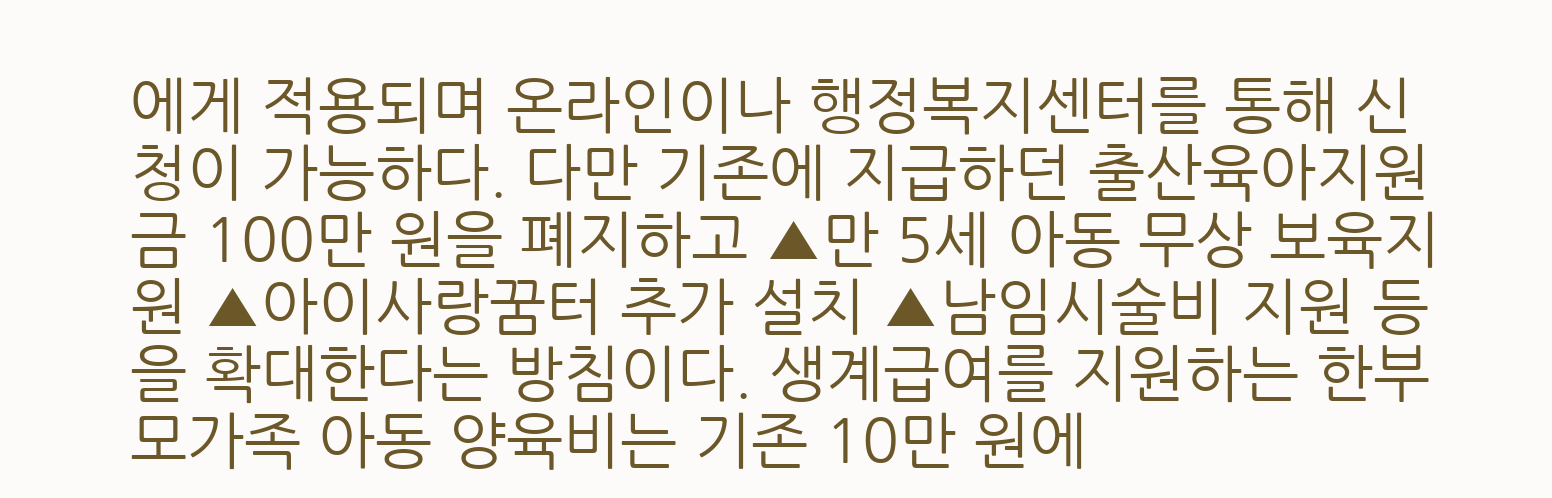에게 적용되며 온라인이나 행정복지센터를 통해 신청이 가능하다. 다만 기존에 지급하던 출산육아지원금 100만 원을 폐지하고 ▲만 5세 아동 무상 보육지원 ▲아이사랑꿈터 추가 설치 ▲남임시술비 지원 등을 확대한다는 방침이다. 생계급여를 지원하는 한부모가족 아동 양육비는 기존 10만 원에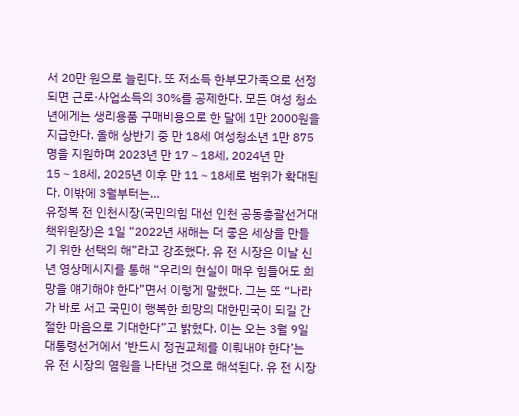서 20만 원으로 늘린다. 또 저소득 한부모가족으로 선정되면 근로·사업소득의 30%를 공제한다. 모든 여성 청소년에게는 생리용품 구매비용으로 한 달에 1만 2000원을 지급한다. 올해 상반기 중 만 18세 여성청소년 1만 875명을 지원하며 2023년 만 17∼18세, 2024년 만 15∼18세, 2025년 이후 만 11∼18세로 범위가 확대된다. 이밖에 3월부터는…
유정복 전 인천시장(국민의힘 대선 인천 공동총괄선거대책위원장)은 1일 “2022년 새해는 더 좋은 세상을 만들기 위한 선택의 해”라고 강조했다. 유 전 시장은 이날 신년 영상메시지를 통해 “우리의 현실이 매우 힘들어도 희망을 얘기해야 한다”면서 이렇게 말했다. 그는 또 “나라가 바로 서고 국민이 행복한 희망의 대한민국이 되길 간절한 마음으로 기대한다”고 밝혔다. 이는 오는 3월 9일 대통령선거에서 ‘반드시 정권교체를 이뤄내야 한다’는 유 전 시장의 염원을 나타낸 것으로 해석된다. 유 전 시장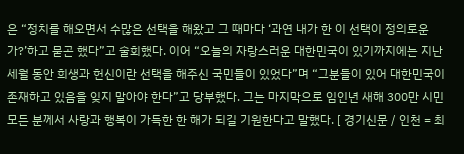은 “정치를 해오면서 수많은 선택을 해왔고 그 때마다 ‘과연 내가 한 이 선택이 정의로운가?’하고 묻곤 했다”고 술회했다. 이어 “오늘의 자랑스러운 대한민국이 있기까지에는 지난 세월 동안 희생과 헌신이란 선택을 해주신 국민들이 있었다”며 “그분들이 있어 대한민국이 존재하고 있음을 잊지 말아야 한다”고 당부했다. 그는 마지막으로 임인년 새해 300만 시민 모든 분께서 사랑과 행복이 가득한 한 해가 되길 기원한다고 말했다. [ 경기신문 / 인천 = 최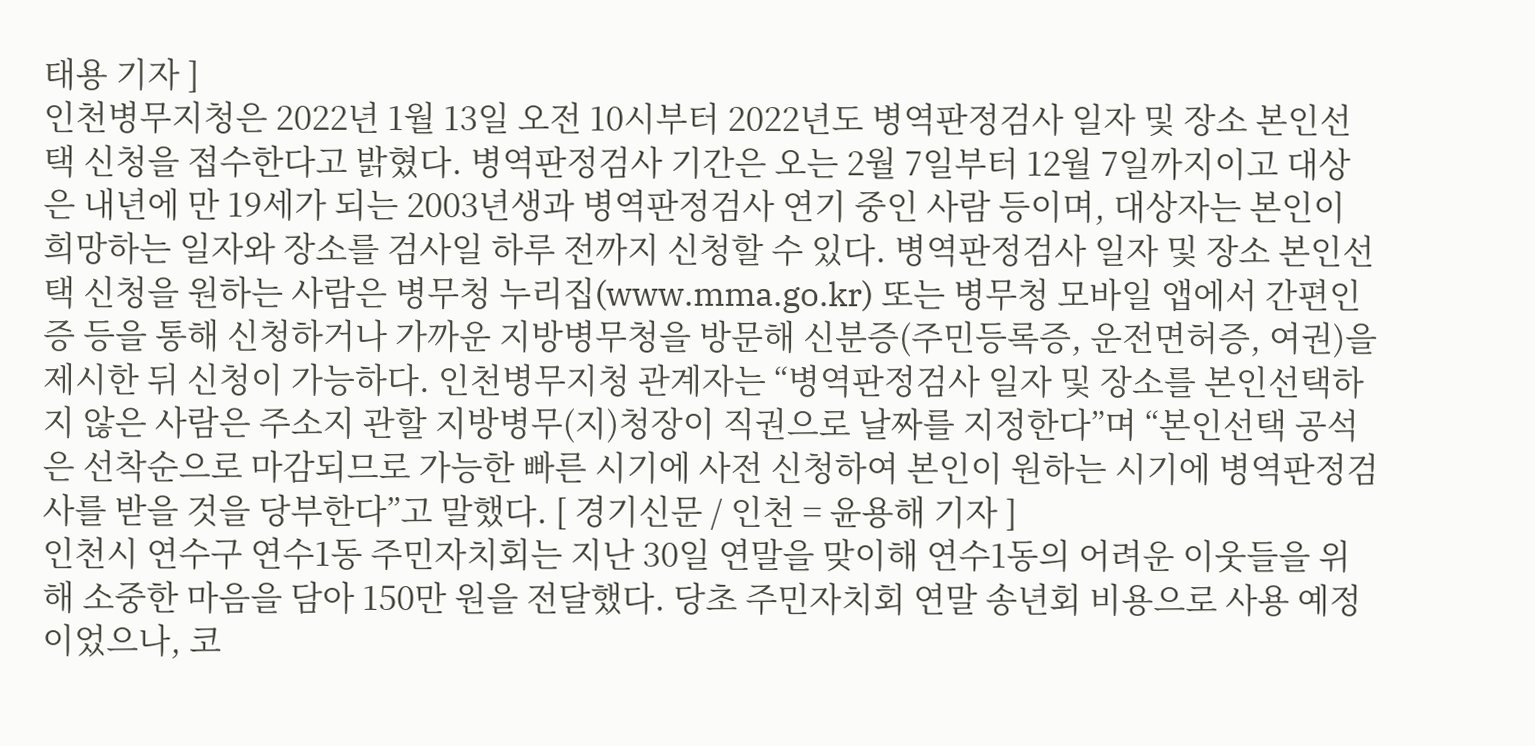태용 기자 ]
인천병무지청은 2022년 1월 13일 오전 10시부터 2022년도 병역판정검사 일자 및 장소 본인선택 신청을 접수한다고 밝혔다. 병역판정검사 기간은 오는 2월 7일부터 12월 7일까지이고 대상은 내년에 만 19세가 되는 2003년생과 병역판정검사 연기 중인 사람 등이며, 대상자는 본인이 희망하는 일자와 장소를 검사일 하루 전까지 신청할 수 있다. 병역판정검사 일자 및 장소 본인선택 신청을 원하는 사람은 병무청 누리집(www.mma.go.kr) 또는 병무청 모바일 앱에서 간편인증 등을 통해 신청하거나 가까운 지방병무청을 방문해 신분증(주민등록증, 운전면허증, 여권)을 제시한 뒤 신청이 가능하다. 인천병무지청 관계자는 “병역판정검사 일자 및 장소를 본인선택하지 않은 사람은 주소지 관할 지방병무(지)청장이 직권으로 날짜를 지정한다”며 “본인선택 공석은 선착순으로 마감되므로 가능한 빠른 시기에 사전 신청하여 본인이 원하는 시기에 병역판정검사를 받을 것을 당부한다”고 말했다. [ 경기신문 / 인천 = 윤용해 기자 ]
인천시 연수구 연수1동 주민자치회는 지난 30일 연말을 맞이해 연수1동의 어려운 이웃들을 위해 소중한 마음을 담아 150만 원을 전달했다. 당초 주민자치회 연말 송년회 비용으로 사용 예정이었으나, 코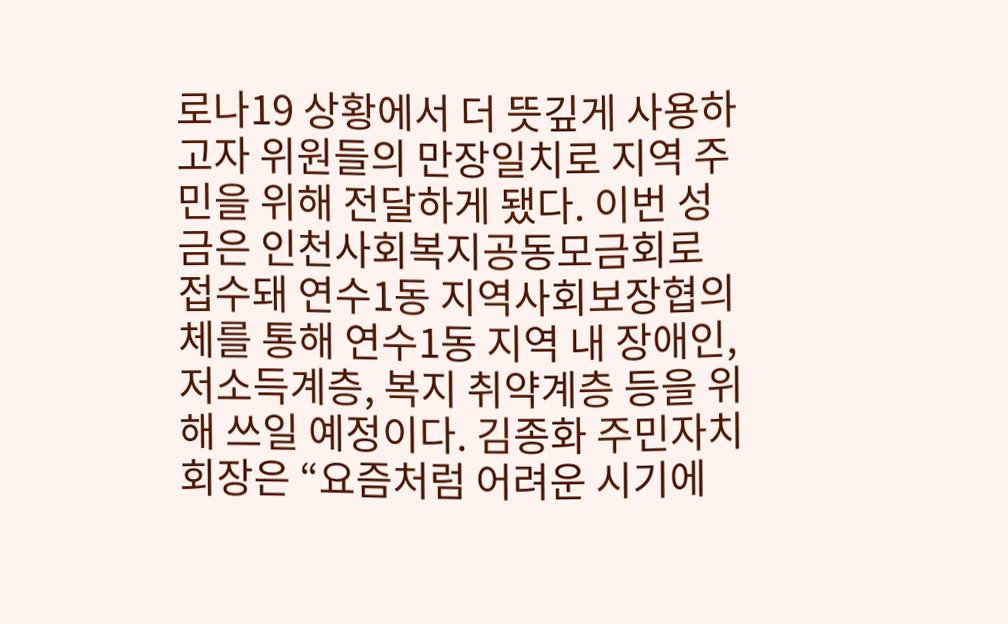로나19 상황에서 더 뜻깊게 사용하고자 위원들의 만장일치로 지역 주민을 위해 전달하게 됐다. 이번 성금은 인천사회복지공동모금회로 접수돼 연수1동 지역사회보장협의체를 통해 연수1동 지역 내 장애인, 저소득계층, 복지 취약계층 등을 위해 쓰일 예정이다. 김종화 주민자치회장은 “요즘처럼 어려운 시기에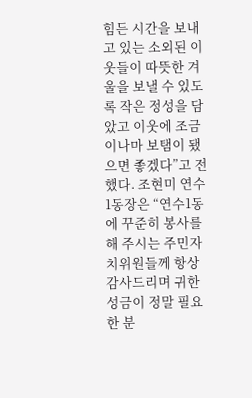힘든 시간을 보내고 있는 소외된 이웃들이 따뜻한 겨울을 보낼 수 있도록 작은 정성을 담았고 이웃에 조금이나마 보탬이 됐으면 좋겠다”고 전했다. 조현미 연수1동장은 “연수1동에 꾸준히 봉사를 해 주시는 주민자치위원들께 항상 감사드리며 귀한 성금이 정말 필요한 분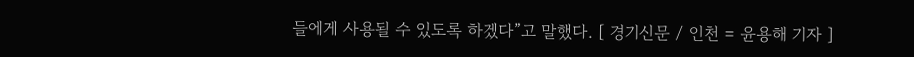들에게 사용될 수 있도록 하겠다”고 말했다. [ 경기신문 / 인천 = 윤용해 기자 ]